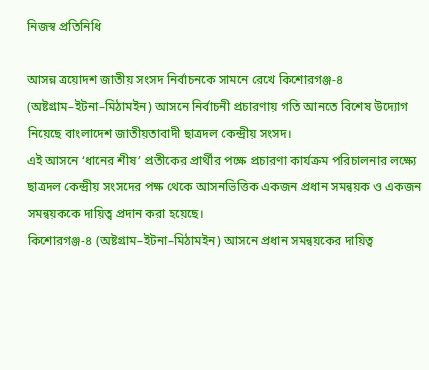নিজস্ব প্রতিনিধি

আসন্ন ত্রয়োদশ জাতীয় সংসদ নির্বাচনকে সামনে রেখে কিশোরগঞ্জ-৪ (অষ্টগ্রাম–ইটনা–মিঠামইন) আসনে নির্বাচনী প্রচারণায় গতি আনতে বিশেষ উদ্যোগ নিয়েছে বাংলাদেশ জাতীয়তাবাদী ছাত্রদল কেন্দ্রীয় সংসদ।
এই আসনে ‘ধানের শীষ’ প্রতীকের প্রার্থীর পক্ষে প্রচারণা কার্যক্রম পরিচালনার লক্ষ্যে ছাত্রদল কেন্দ্রীয় সংসদের পক্ষ থেকে আসনভিত্তিক একজন প্রধান সমন্বয়ক ও একজন সমন্বয়ককে দায়িত্ব প্রদান করা হয়েছে।
কিশোরগঞ্জ-৪ (অষ্টগ্রাম–ইটনা–মিঠামইন) আসনে প্রধান সমন্বয়কের দায়িত্ব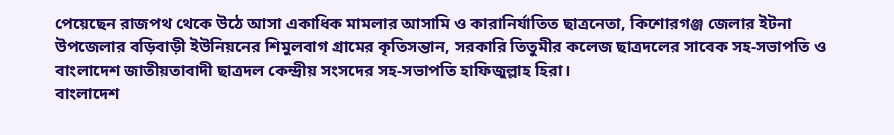পেয়েছেন রাজপথ থেকে উঠে আসা একাধিক মামলার আসামি ও কারানির্যাতিত ছাত্রনেতা, কিশোরগঞ্জ জেলার ইটনা উপজেলার বড়িবাড়ী ইউনিয়নের শিমুলবাগ গ্রামের কৃতিসন্তান, সরকারি তিতুমীর কলেজ ছাত্রদলের সাবেক সহ-সভাপতি ও বাংলাদেশ জাতীয়তাবাদী ছাত্রদল কেন্দ্রীয় সংসদের সহ-সভাপতি হাফিজুল্লাহ হিরা।
বাংলাদেশ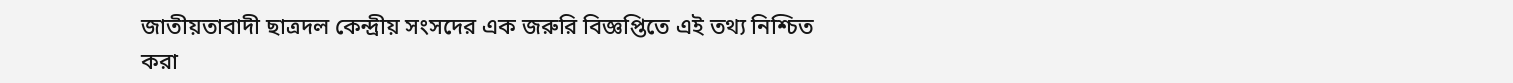জাতীয়তাবাদী ছাত্রদল কেন্দ্রীয় সংসদের এক জরুরি বিজ্ঞপ্তিতে এই তথ্য নিশ্চিত করা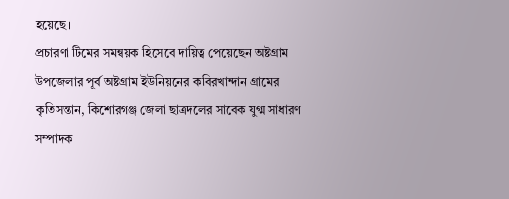হয়েছে।
প্রচারণা টিমের সমন্বয়ক হিসেবে দায়িত্ব পেয়েছেন অষ্টগ্রাম উপজেলার পূর্ব অষ্টগ্রাম ইউনিয়নের কবিরখান্দান গ্রামের কৃতিসন্তান, কিশোরগঞ্জ জেলা ছাত্রদলের সাবেক যুগ্ম সাধারণ সম্পাদক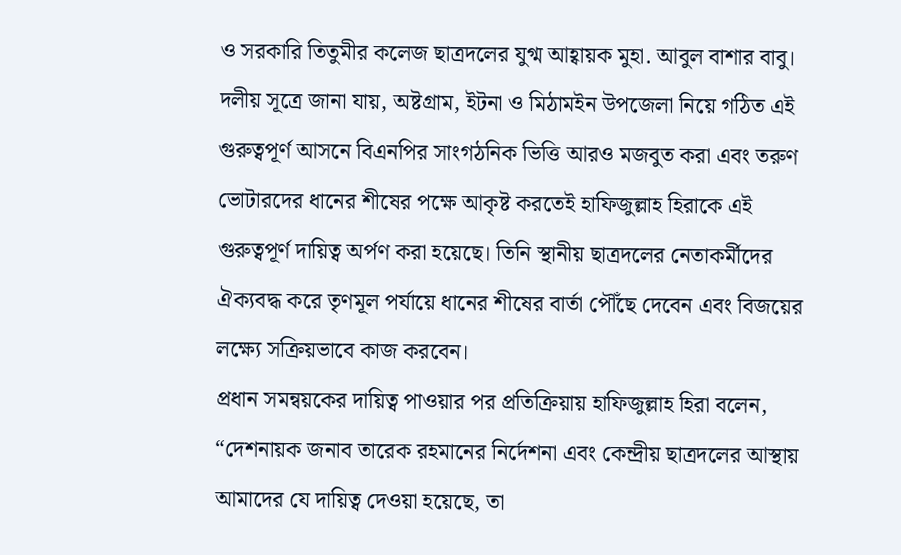ও সরকারি তিতুমীর কলেজ ছাত্রদলের যুগ্ম আহ্বায়ক মুহা. আবুল বাশার বাবু।
দলীয় সূত্রে জানা যায়, অষ্টগ্রাম, ইটনা ও মিঠামইন উপজেলা নিয়ে গঠিত এই গুরুত্বপূর্ণ আসনে বিএনপির সাংগঠনিক ভিত্তি আরও মজবুত করা এবং তরুণ ভোটারদের ধানের শীষের পক্ষে আকৃষ্ট করতেই হাফিজুল্লাহ হিরাকে এই গুরুত্বপূর্ণ দায়িত্ব অর্পণ করা হয়েছে। তিনি স্থানীয় ছাত্রদলের নেতাকর্মীদের ঐক্যবদ্ধ করে তৃণমূল পর্যায়ে ধানের শীষের বার্তা পৌঁছে দেবেন এবং বিজয়ের লক্ষ্যে সক্রিয়ভাবে কাজ করবেন।
প্রধান সমন্বয়কের দায়িত্ব পাওয়ার পর প্রতিক্রিয়ায় হাফিজুল্লাহ হিরা বলেন,
“দেশনায়ক জনাব তারেক রহমানের নির্দেশনা এবং কেন্দ্রীয় ছাত্রদলের আস্থায় আমাদের যে দায়িত্ব দেওয়া হয়েছে, তা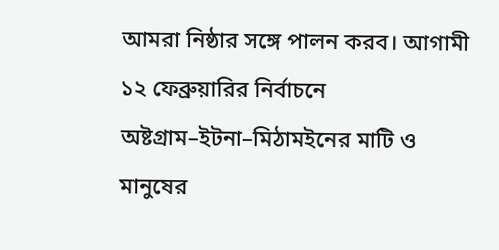আমরা নিষ্ঠার সঙ্গে পালন করব। আগামী ১২ ফেব্রুয়ারির নির্বাচনে অষ্টগ্রাম–ইটনা–মিঠামইনের মাটি ও মানুষের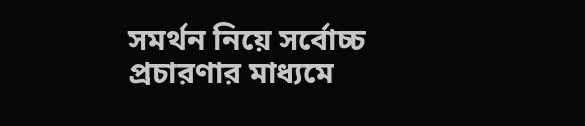সমর্থন নিয়ে সর্বোচ্চ প্রচারণার মাধ্যমে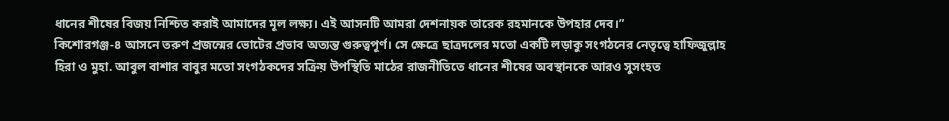ধানের শীষের বিজয় নিশ্চিত করাই আমাদের মূল লক্ষ্য। এই আসনটি আমরা দেশনায়ক তারেক রহমানকে উপহার দেব।”
কিশোরগঞ্জ-৪ আসনে তরুণ প্রজন্মের ভোটের প্রভাব অত্যন্ত গুরুত্বপূর্ণ। সে ক্ষেত্রে ছাত্রদলের মতো একটি লড়াকু সংগঠনের নেতৃত্বে হাফিজুল্লাহ হিরা ও মুহা. আবুল বাশার বাবুর মতো সংগঠকদের সক্রিয় উপস্থিতি মাঠের রাজনীতিতে ধানের শীষের অবস্থানকে আরও সুসংহত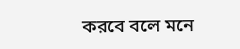করবে বলে মনে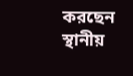করছেন স্থানীয়